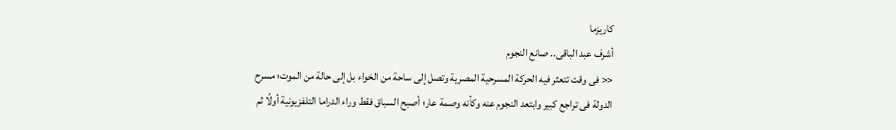كاريزما
أشرف عبد الباقى.. صانع النجوم
<< فى وقت تتعثر فيه الحركة المسرحية المصرية وتصل إلى ساحة من الخواء بل إلى حالة من الموت؛ مسرح الدولة فى تراجع كبير وابتعد النجوم عنه وكأنه وصمة عار؛ أصبح السباق فقط وراء الدراما التلفزيونية أولًا ثم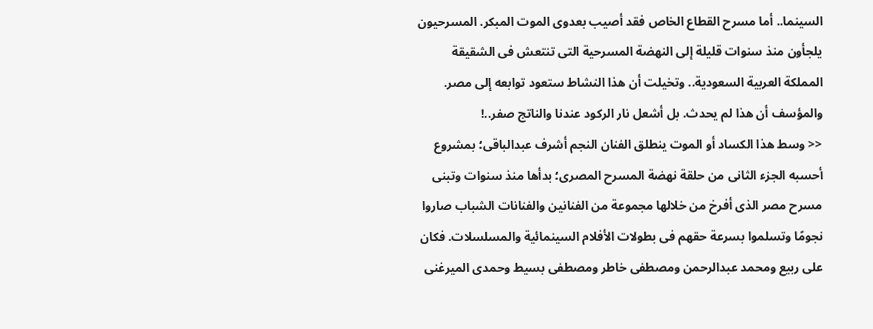السينما.. أما مسرح القطاع الخاص فقد أصيب بعدوى الموت المبكر. المسرحيون يلجأون منذ سنوات قليلة إلى النهضة المسرحية التى تنتعش فى الشقيقة المملكة العربية السعودية.. وتخيلت أن هذا النشاط ستعود توابعه إلى مصر. والمؤسف أن هذا لم يحدث. بل أشعل نار الركود عندنا والناتج صفر..!
<< وسط هذا الكساد أو الموت ينطلق الفنان النجم أشرف عبدالباقى؛ بمشروع أحسبه الجزء الثانى من حلقة نهضة المسرح المصرى؛ بدأها منذ سنوات وتبنى مسرح مصر الذى أفرخ من خلالها مجموعة من الفنانين والفنانات الشباب صاروا نجومًا وتسلموا بسرعة حقهم فى بطولات الأفلام السينمائية والمسلسلات. فكان على ربيع ومحمد عبدالرحمن ومصطفى خاطر ومصطفى بسيط وحمدى الميرغنى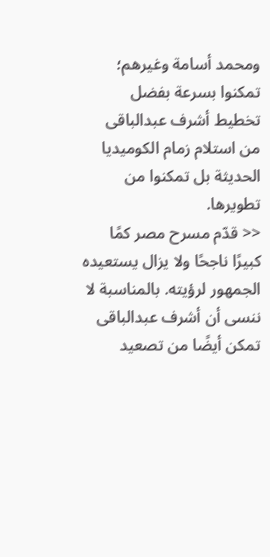ومحمد أسامة وغيرهم؛ تمكنوا بسرعة بفضل تخطيط أشرف عبدالباقى من استلام زمام الكوميديا الحديثة بل تمكنوا من تطويرها.
<< قدّم مسرح مصر كمًا كبيرًا ناجحًا ولا يزال يستعيده الجمهور لرؤيته. بالمناسبة لا ننسى أن أشرف عبدالباقى تمكن أيضًا من تصعيد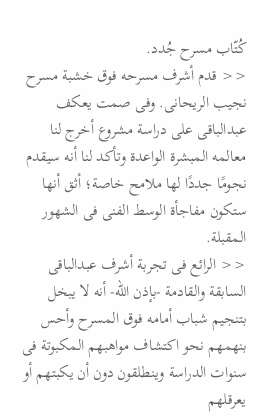كُتّاب مسرح جُدد.
<< قدم أشرف مسرحه فوق خشبة مسرح نجيب الريحانى. وفى صمت يعكف عبدالباقى على دراسة مشروع أخرج لنا معالمه المبشرة الواعدة وتأكد لنا أنه سيقدم نجومًا جددًا لها ملامح خاصة؛ أثق أنها ستكون مفاجأة الوسط الفنى فى الشهور المقبلة.
<< الرائع فى تجربة أشرف عبدالباقى السابقة والقادمة -بإذن الله- أنه لا يبخل بتنجيم شباب أمامه فوق المسرح وأحس بنهمهم نحو اكتشاف مواهبهم المكبوتة فى سنوات الدراسة وينطلقون دون أن يكبتهم أو يعرقلهم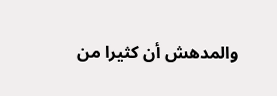والمدهش أن كثيرا من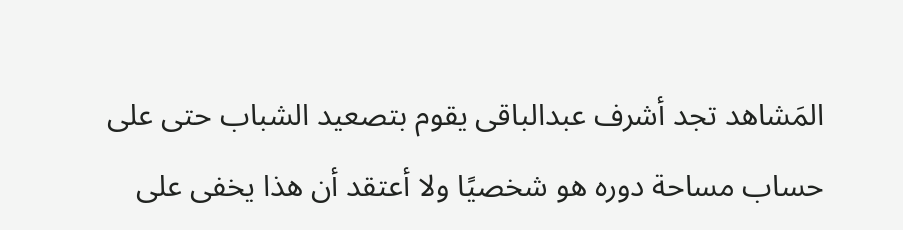المَشاهد تجد أشرف عبدالباقى يقوم بتصعيد الشباب حتى على حساب مساحة دوره هو شخصيًا ولا أعتقد أن هذا يخفى على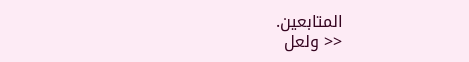المتابعين.
<< ولعل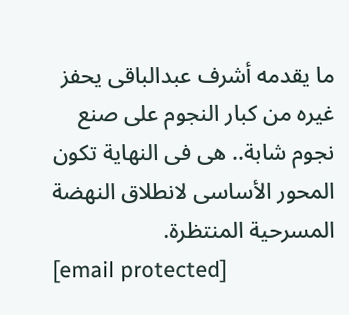ما يقدمه أشرف عبدالباقى يحفز غيره من كبار النجوم على صنع نجوم شابة.. هى فى النهاية تكون المحور الأساسى لانطلاق النهضة المسرحية المنتظرة.
[email protected]